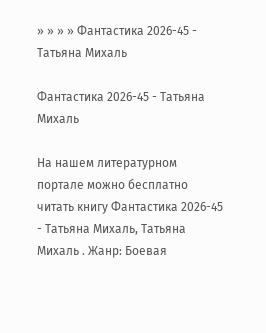» » » » Фантастика 2026-45 - Татьяна Михаль

Фантастика 2026-45 - Татьяна Михаль

На нашем литературном портале можно бесплатно читать книгу Фантастика 2026-45 - Татьяна Михаль, Татьяна Михаль . Жанр: Боевая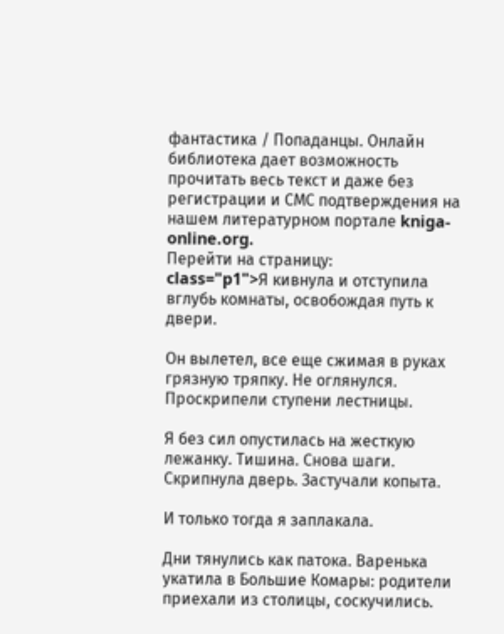фантастика / Попаданцы. Онлайн библиотека дает возможность прочитать весь текст и даже без регистрации и СМС подтверждения на нашем литературном портале kniga-online.org.
Перейти на страницу:
class="p1">Я кивнула и отступила вглубь комнаты, освобождая путь к двери.

Он вылетел, все еще сжимая в руках грязную тряпку. Не оглянулся. Проскрипели ступени лестницы.

Я без сил опустилась на жесткую лежанку. Тишина. Снова шаги. Скрипнула дверь. Застучали копыта.

И только тогда я заплакала.

Дни тянулись как патока. Варенька укатила в Большие Комары: родители приехали из столицы, соскучились.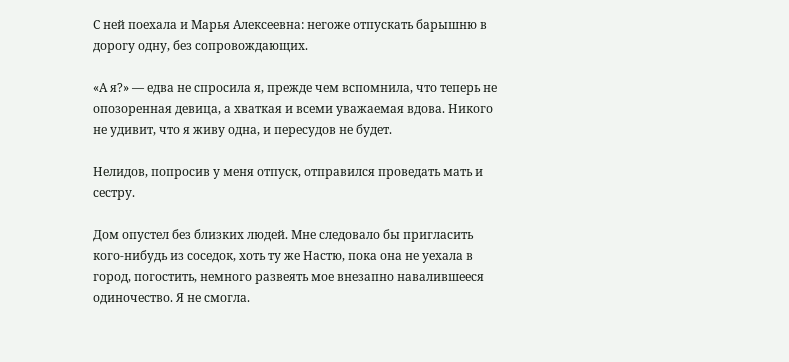С ней поехала и Марья Алексеевна: негоже отпускать барышню в дорогу одну, без сопровождающих.

«А я?» — едва не спросила я, прежде чем вспомнила, что теперь не опозоренная девица, а хваткая и всеми уважаемая вдова. Никого не удивит, что я живу одна, и пересудов не будет.

Нелидов, попросив у меня отпуск, отправился проведать мать и сестру.

Дом опустел без близких людей. Мне следовало бы пригласить кого-нибудь из соседок, хоть ту же Настю, пока она не уехала в город, погостить, немного развеять мое внезапно навалившееся одиночество. Я не смогла.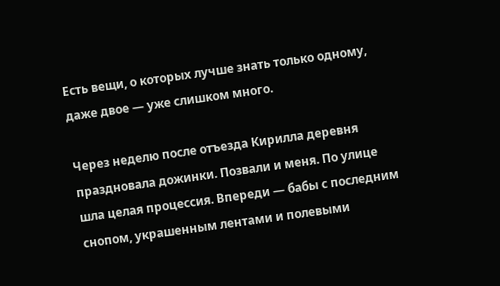Есть вещи, о которых лучше знать только одному, даже двое — уже слишком много.

Через неделю после отъезда Кирилла деревня праздновала дожинки. Позвали и меня. По улице шла целая процессия. Впереди — бабы с последним снопом, украшенным лентами и полевыми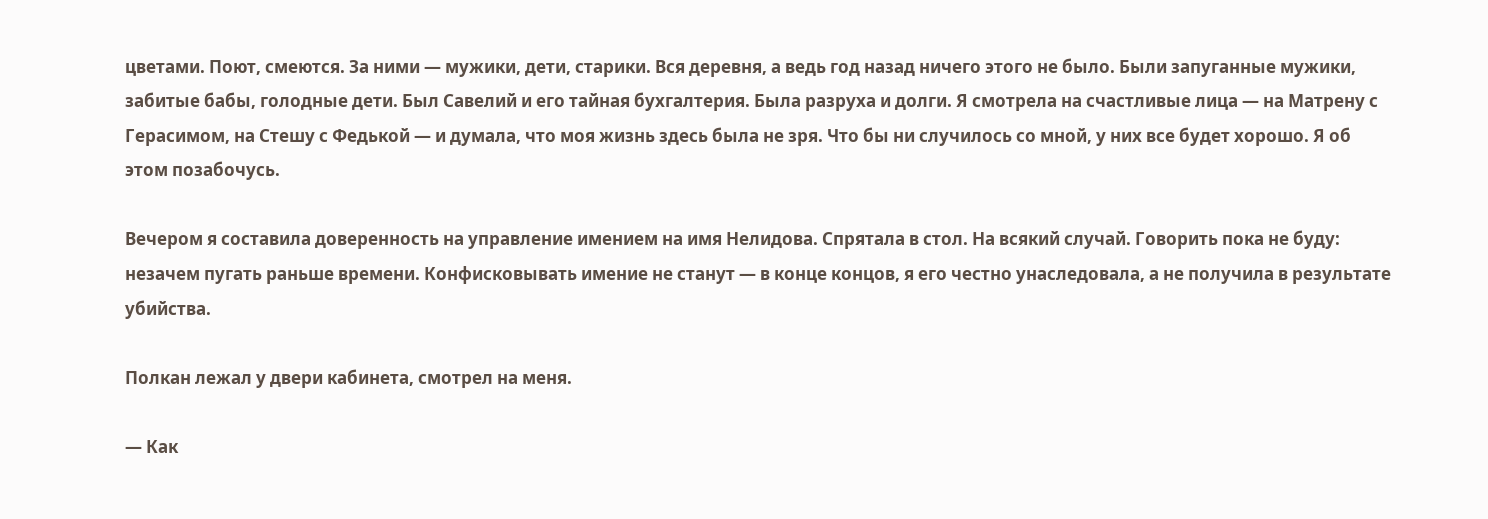цветами. Поют, смеются. За ними — мужики, дети, старики. Вся деревня, а ведь год назад ничего этого не было. Были запуганные мужики, забитые бабы, голодные дети. Был Савелий и его тайная бухгалтерия. Была разруха и долги. Я смотрела на счастливые лица — на Матрену с Герасимом, на Стешу с Федькой — и думала, что моя жизнь здесь была не зря. Что бы ни случилось со мной, у них все будет хорошо. Я об этом позабочусь.

Вечером я составила доверенность на управление имением на имя Нелидова. Спрятала в стол. На всякий случай. Говорить пока не буду: незачем пугать раньше времени. Конфисковывать имение не станут — в конце концов, я его честно унаследовала, а не получила в результате убийства.

Полкан лежал у двери кабинета, смотрел на меня.

— Как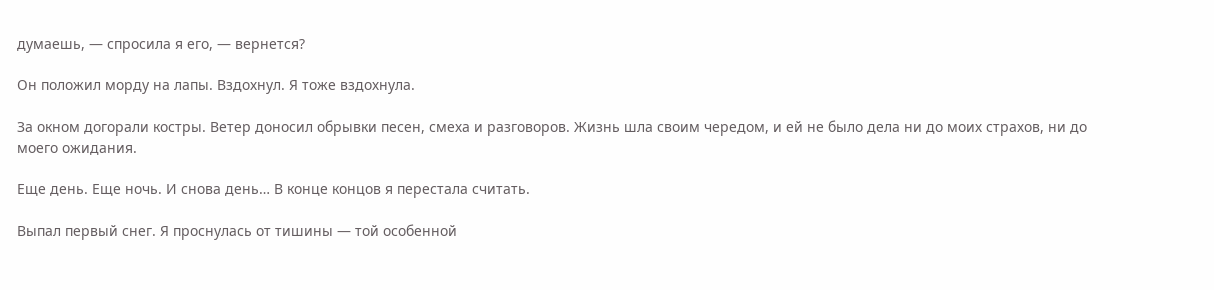думаешь, — спросила я его, — вернется?

Он положил морду на лапы. Вздохнул. Я тоже вздохнула.

За окном догорали костры. Ветер доносил обрывки песен, смеха и разговоров. Жизнь шла своим чередом, и ей не было дела ни до моих страхов, ни до моего ожидания.

Еще день. Еще ночь. И снова день… В конце концов я перестала считать.

Выпал первый снег. Я проснулась от тишины — той особенной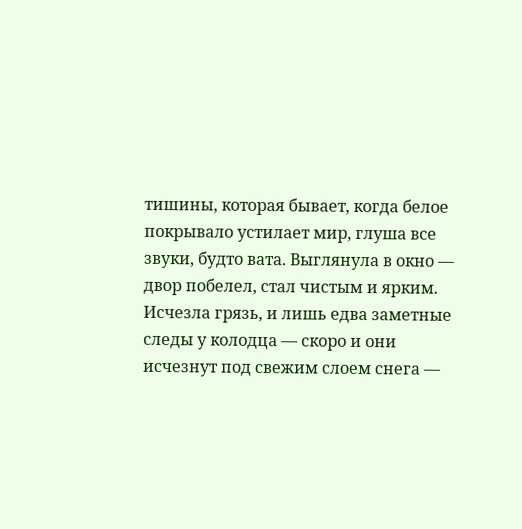тишины, которая бывает, когда белое покрывало устилает мир, глуша все звуки, будто вата. Выглянула в окно — двор побелел, стал чистым и ярким. Исчезла грязь, и лишь едва заметные следы у колодца — скоро и они исчезнут под свежим слоем снега —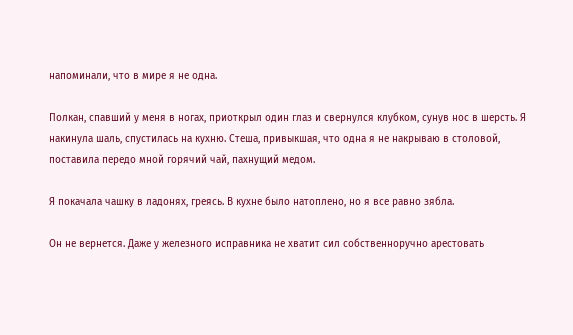напоминали, что в мире я не одна.

Полкан, спавший у меня в ногах, приоткрыл один глаз и свернулся клубком, сунув нос в шерсть. Я накинула шаль, спустилась на кухню. Стеша, привыкшая, что одна я не накрываю в столовой, поставила передо мной горячий чай, пахнущий медом.

Я покачала чашку в ладонях, греясь. В кухне было натоплено, но я все равно зябла.

Он не вернется. Даже у железного исправника не хватит сил собственноручно арестовать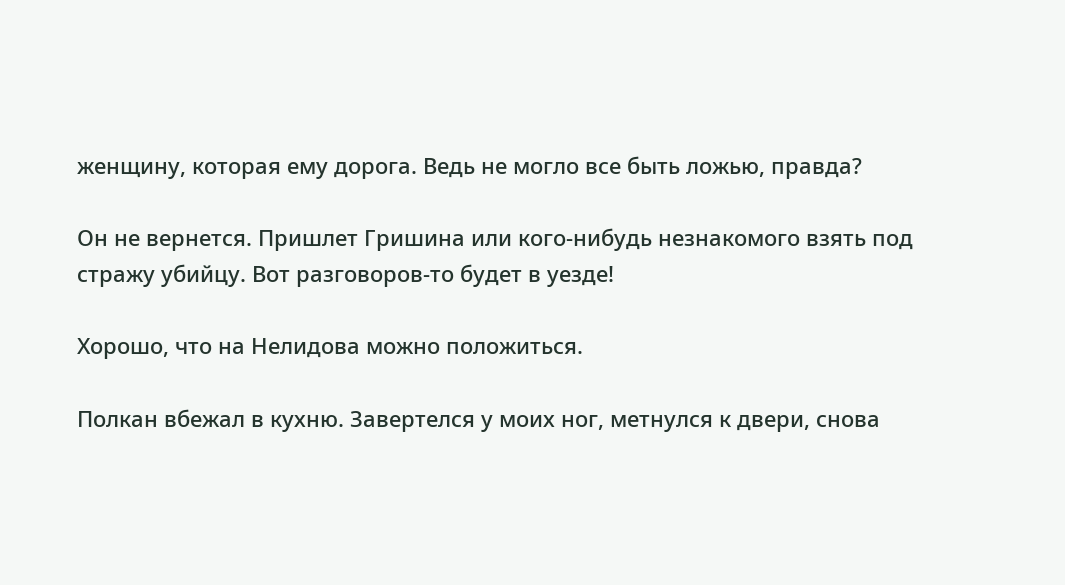женщину, которая ему дорога. Ведь не могло все быть ложью, правда?

Он не вернется. Пришлет Гришина или кого-нибудь незнакомого взять под стражу убийцу. Вот разговоров-то будет в уезде!

Хорошо, что на Нелидова можно положиться.

Полкан вбежал в кухню. Завертелся у моих ног, метнулся к двери, снова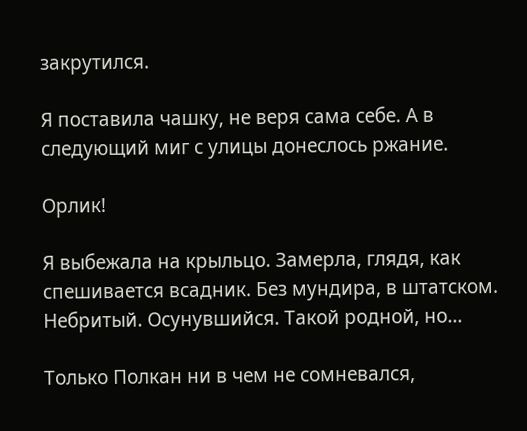закрутился.

Я поставила чашку, не веря сама себе. А в следующий миг с улицы донеслось ржание.

Орлик!

Я выбежала на крыльцо. Замерла, глядя, как спешивается всадник. Без мундира, в штатском. Небритый. Осунувшийся. Такой родной, но…

Только Полкан ни в чем не сомневался,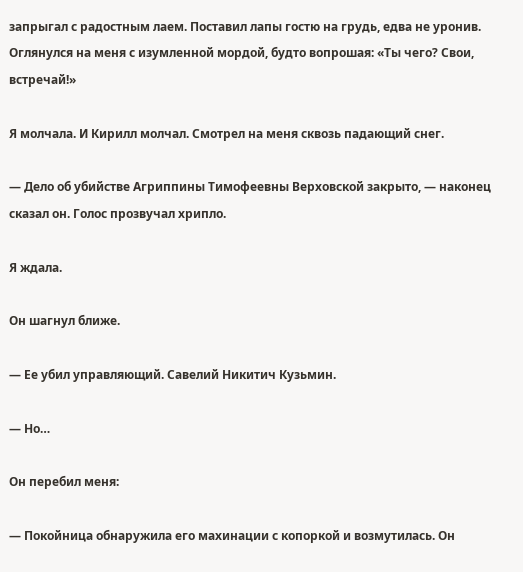запрыгал с радостным лаем. Поставил лапы гостю на грудь, едва не уронив. Оглянулся на меня с изумленной мордой, будто вопрошая: «Ты чего? Свои, встречай!»

Я молчала. И Кирилл молчал. Смотрел на меня сквозь падающий снег.

— Дело об убийстве Агриппины Тимофеевны Верховской закрыто, — наконец сказал он. Голос прозвучал хрипло.

Я ждала.

Он шагнул ближе.

— Ее убил управляющий. Савелий Никитич Кузьмин.

— Но…

Он перебил меня:

— Покойница обнаружила его махинации с копоркой и возмутилась. Он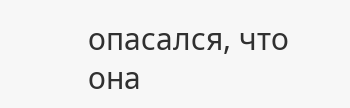опасался, что она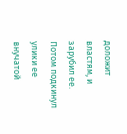доложит властям, и зарубил ее. Потом подкинул улики ее внучатой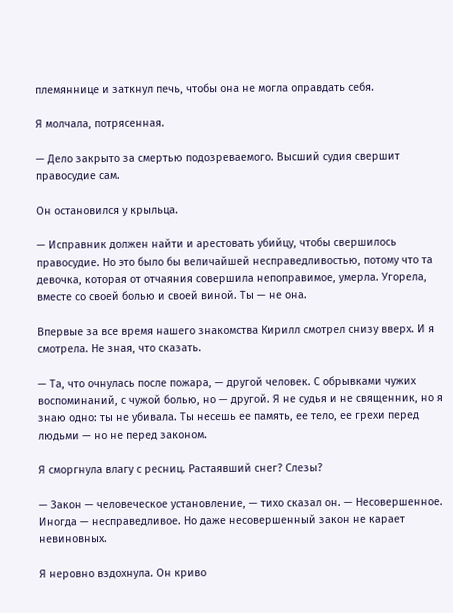племяннице и заткнул печь, чтобы она не могла оправдать себя.

Я молчала, потрясенная.

— Дело закрыто за смертью подозреваемого. Высший судия свершит правосудие сам.

Он остановился у крыльца.

— Исправник должен найти и арестовать убийцу, чтобы свершилось правосудие. Но это было бы величайшей несправедливостью, потому что та девочка, которая от отчаяния совершила непоправимое, умерла. Угорела, вместе со своей болью и своей виной. Ты — не она.

Впервые за все время нашего знакомства Кирилл смотрел снизу вверх. И я смотрела. Не зная, что сказать.

— Та, что очнулась после пожара, — другой человек. С обрывками чужих воспоминаний, с чужой болью, но — другой. Я не судья и не священник, но я знаю одно: ты не убивала. Ты несешь ее память, ее тело, ее грехи перед людьми — но не перед законом.

Я сморгнула влагу с ресниц. Растаявший снег? Слезы?

— Закон — человеческое установление, — тихо сказал он. — Несовершенное. Иногда — несправедливое. Но даже несовершенный закон не карает невиновных.

Я неровно вздохнула. Он криво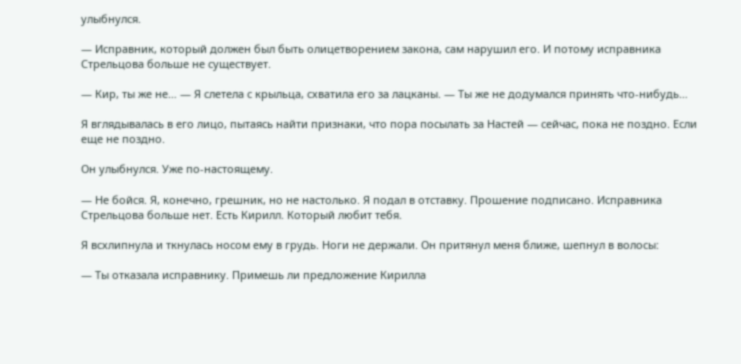улыбнулся.

— Исправник, который должен был быть олицетворением закона, сам нарушил его. И потому исправника Стрельцова больше не существует.

— Кир, ты же не… — Я слетела с крыльца, схватила его за лацканы. — Ты же не додумался принять что-нибудь…

Я вглядывалась в его лицо, пытаясь найти признаки, что пора посылать за Настей — сейчас, пока не поздно. Если еще не поздно.

Он улыбнулся. Уже по-настоящему.

— Не бойся. Я, конечно, грешник, но не настолько. Я подал в отставку. Прошение подписано. Исправника Стрельцова больше нет. Есть Кирилл. Который любит тебя.

Я всхлипнула и ткнулась носом ему в грудь. Ноги не держали. Он притянул меня ближе, шепнул в волосы:

— Ты отказала исправнику. Примешь ли предложение Кирилла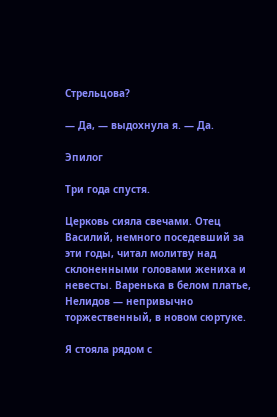Стрельцова?

— Да, — выдохнула я. — Да.

Эпилог

Три года спустя.

Церковь сияла свечами. Отец Василий, немного поседевший за эти годы, читал молитву над склоненными головами жениха и невесты. Варенька в белом платье, Нелидов — непривычно торжественный, в новом сюртуке.

Я стояла рядом с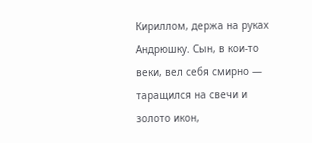Кириллом, держа на руках Андрюшку. Сын, в кои-то веки, вел себя смирно — таращился на свечи и золото икон,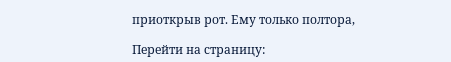приоткрыв рот. Ему только полтора,

Перейти на страницу: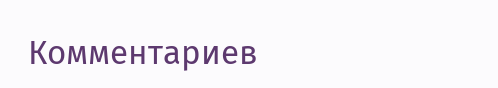Комментариев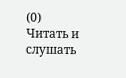(0)
Читать и слушать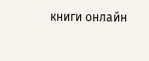книги онлайн